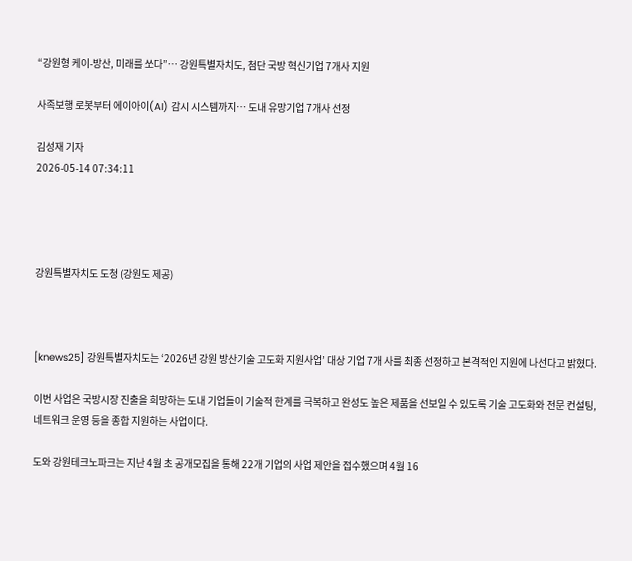“강원형 케이-방산, 미래를 쏘다”… 강원특별자치도, 첨단 국방 혁신기업 7개사 지원

사족보행 로봇부터 에이아이(AI) 감시 시스템까지… 도내 유망기업 7개사 선정

김성재 기자
2026-05-14 07:34:11




강원특별자치도 도청 (강원도 제공)



[knews25] 강원특별자치도는 ‘2026년 강원 방산기술 고도화 지원사업’ 대상 기업 7개 사를 최종 선정하고 본격적인 지원에 나선다고 밝혔다.

이번 사업은 국방시장 진출을 희망하는 도내 기업들이 기술적 한계를 극복하고 완성도 높은 제품을 선보일 수 있도록 기술 고도화와 전문 컨설팅, 네트워크 운영 등을 종합 지원하는 사업이다.

도와 강원테크노파크는 지난 4월 초 공개모집을 통해 22개 기업의 사업 제안을 접수했으며 4월 16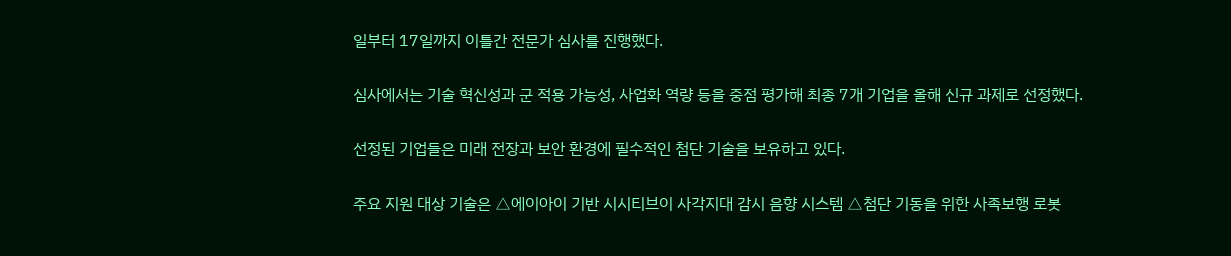일부터 17일까지 이틀간 전문가 심사를 진행했다.

심사에서는 기술 혁신성과 군 적용 가능성, 사업화 역량 등을 중점 평가해 최종 7개 기업을 올해 신규 과제로 선정했다.

선정된 기업들은 미래 전장과 보안 환경에 필수적인 첨단 기술을 보유하고 있다.

주요 지원 대상 기술은 △에이아이 기반 시시티브이 사각지대 감시 음향 시스템 △첨단 기동을 위한 사족보행 로봇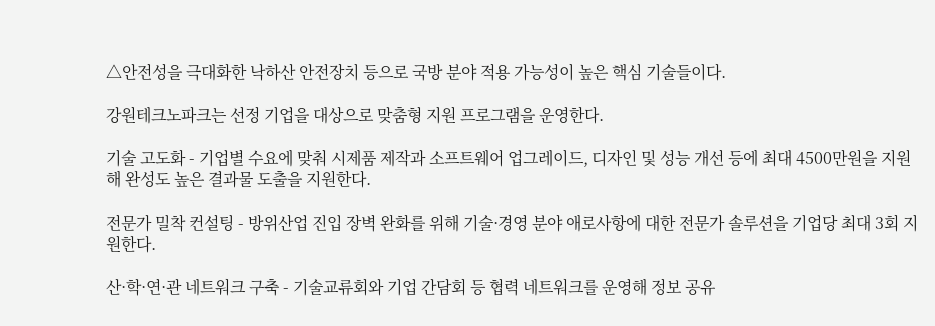△안전성을 극대화한 낙하산 안전장치 등으로 국방 분야 적용 가능성이 높은 핵심 기술들이다.

강원테크노파크는 선정 기업을 대상으로 맞춤형 지원 프로그램을 운영한다.

기술 고도화 - 기업별 수요에 맞춰 시제품 제작과 소프트웨어 업그레이드, 디자인 및 성능 개선 등에 최대 4500만원을 지원해 완성도 높은 결과물 도출을 지원한다.

전문가 밀착 컨설팅 - 방위산업 진입 장벽 완화를 위해 기술·경영 분야 애로사항에 대한 전문가 솔루션을 기업당 최대 3회 지원한다.

산·학·연·관 네트워크 구축 - 기술교류회와 기업 간담회 등 협력 네트워크를 운영해 정보 공유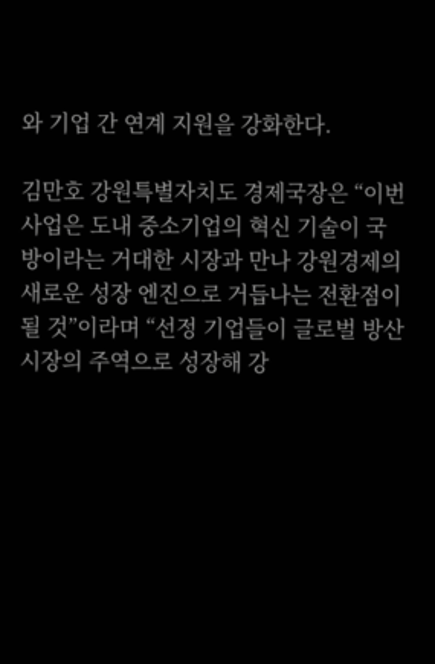와 기업 간 연계 지원을 강화한다.

김만호 강원특별자치도 경제국장은 “이번 사업은 도내 중소기업의 혁신 기술이 국방이라는 거대한 시장과 만나 강원경제의 새로운 성장 엔진으로 거듭나는 전환점이 될 것”이라며 “선정 기업들이 글로벌 방산시장의 주역으로 성장해 강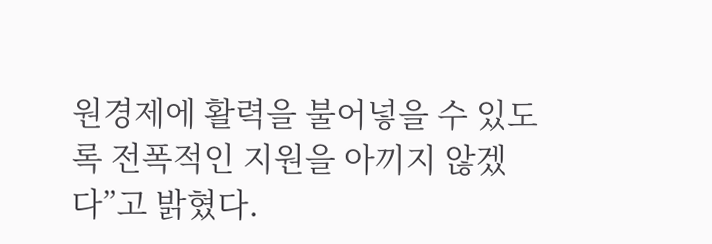원경제에 활력을 불어넣을 수 있도록 전폭적인 지원을 아끼지 않겠다”고 밝혔다.